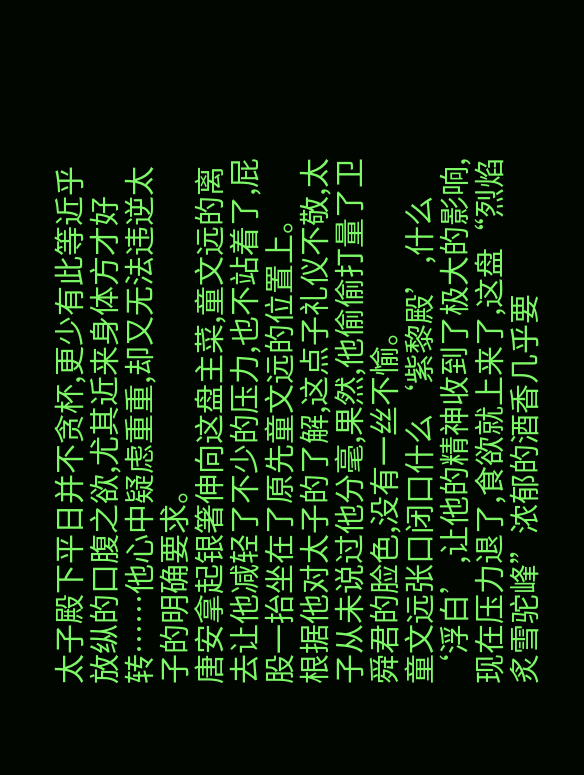太子殿下平日并不贪杯,更少有此等近乎放纵的口腹之欲,尤其近来身体方才好转……他心中疑虑重重,却又无法违逆太子的明确要求。
唐安拿起银箸伸向这盘主菜,童文远的离去让他减轻了不少的压力,也不站着了,屁股一抬坐在了原先童文远的位置上。
根据他对太子的了解,这点子礼仪不敬,太子从未说过他分毫,果然,他偷偷打量了卫舜君的脸色,没有一丝不愉。
童文远张口闭口什么‘紫黎殿’,什么‘浮白’,让他的精神收到了极大的影响,现在压力退了,食欲就上来了,这盘“烈焰炙雪驼峰”浓郁的酒香几乎要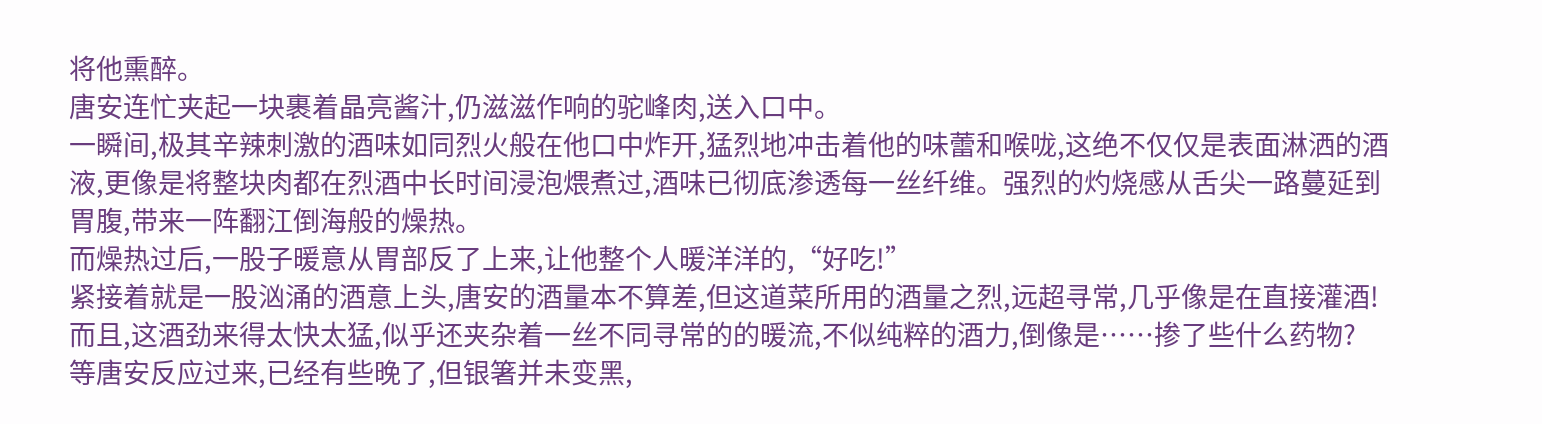将他熏醉。
唐安连忙夹起一块裹着晶亮酱汁,仍滋滋作响的驼峰肉,送入口中。
一瞬间,极其辛辣刺激的酒味如同烈火般在他口中炸开,猛烈地冲击着他的味蕾和喉咙,这绝不仅仅是表面淋洒的酒液,更像是将整块肉都在烈酒中长时间浸泡煨煮过,酒味已彻底渗透每一丝纤维。强烈的灼烧感从舌尖一路蔓延到胃腹,带来一阵翻江倒海般的燥热。
而燥热过后,一股子暖意从胃部反了上来,让他整个人暖洋洋的,“好吃!”
紧接着就是一股汹涌的酒意上头,唐安的酒量本不算差,但这道菜所用的酒量之烈,远超寻常,几乎像是在直接灌酒!
而且,这酒劲来得太快太猛,似乎还夹杂着一丝不同寻常的的暖流,不似纯粹的酒力,倒像是……掺了些什么药物?
等唐安反应过来,已经有些晚了,但银箸并未变黑,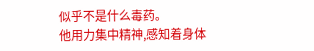似乎不是什么毒药。
他用力集中精神,感知着身体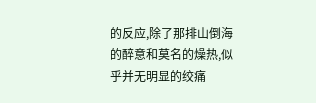的反应,除了那排山倒海的醉意和莫名的燥热,似乎并无明显的绞痛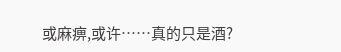或麻痹,或许……真的只是酒?